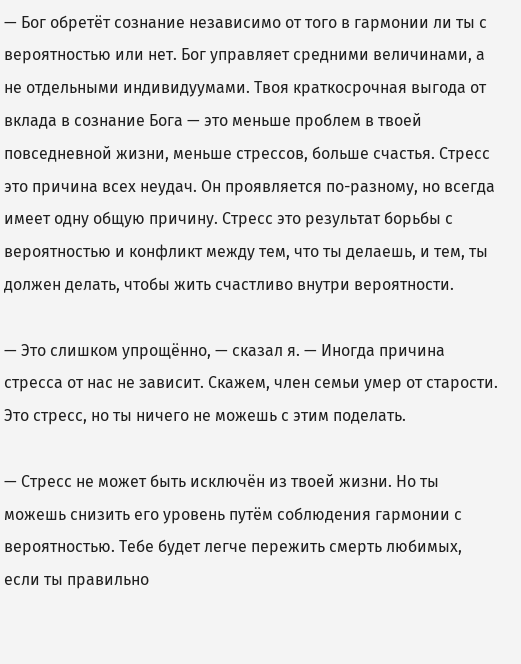— Бог обретёт сознание независимо от того в гармонии ли ты с вероятностью или нет. Бог управляет средними величинами, а не отдельными индивидуумами. Твоя краткосрочная выгода от вклада в сознание Бога — это меньше проблем в твоей повседневной жизни, меньше стрессов, больше счастья. Стресс это причина всех неудач. Он проявляется по-разному, но всегда имеет одну общую причину. Стресс это результат борьбы с вероятностью и конфликт между тем, что ты делаешь, и тем, ты должен делать, чтобы жить счастливо внутри вероятности.

— Это слишком упрощённо, — сказал я. — Иногда причина стресса от нас не зависит. Скажем, член семьи умер от старости. Это стресс, но ты ничего не можешь с этим поделать.

— Стресс не может быть исключён из твоей жизни. Но ты можешь снизить его уровень путём соблюдения гармонии с вероятностью. Тебе будет легче пережить смерть любимых, если ты правильно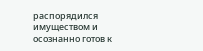распорядился имуществом и осознанно готов к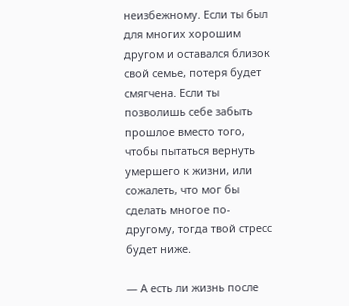неизбежному. Если ты был для многих хорошим другом и оставался близок свой семье, потеря будет смягчена. Если ты позволишь себе забыть прошлое вместо того, чтобы пытаться вернуть умершего к жизни, или сожалеть, что мог бы сделать многое по-другому, тогда твой стресс будет ниже.

— А есть ли жизнь после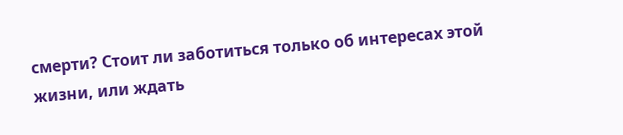смерти? Стоит ли заботиться только об интересах этой жизни, или ждать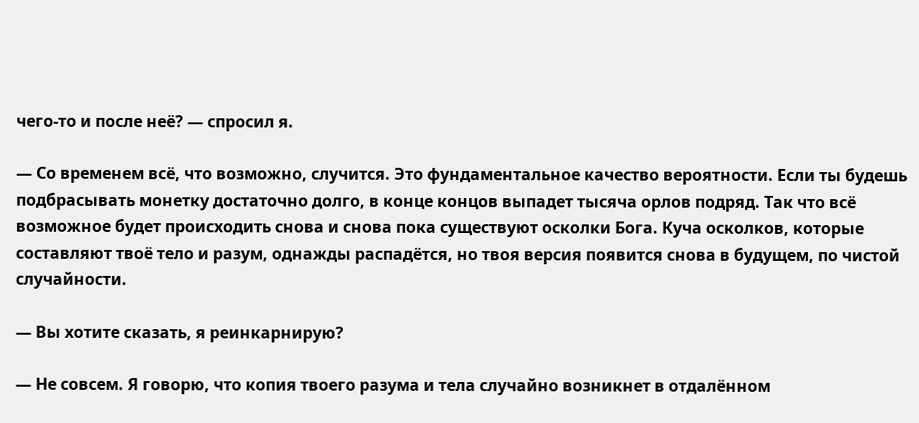чего-то и после неё? — спросил я.

— Со временем всё, что возможно, случится. Это фундаментальное качество вероятности. Если ты будешь подбрасывать монетку достаточно долго, в конце концов выпадет тысяча орлов подряд. Так что всё возможное будет происходить снова и снова пока существуют осколки Бога. Куча осколков, которые составляют твоё тело и разум, однажды распадётся, но твоя версия появится снова в будущем, по чистой случайности.

— Вы хотите сказать, я реинкарнирую?

— Не совсем. Я говорю, что копия твоего разума и тела случайно возникнет в отдалённом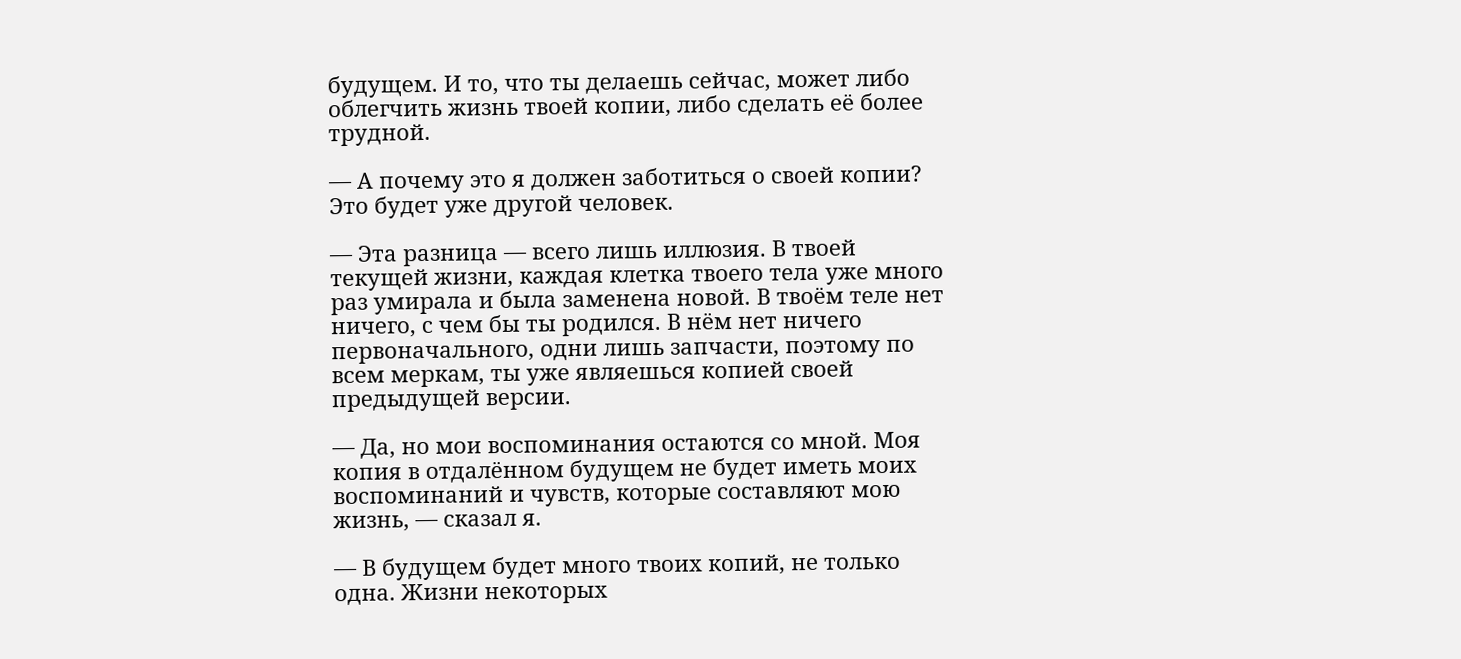будущем. И то, что ты делаешь сейчас, может либо облегчить жизнь твоей копии, либо сделать её более трудной.

— А почему это я должен заботиться о своей копии? Это будет уже другой человек.

— Эта разница — всего лишь иллюзия. В твоей текущей жизни, каждая клетка твоего тела уже много раз умирала и была заменена новой. В твоём теле нет ничего, с чем бы ты родился. В нём нет ничего первоначального, одни лишь запчасти, поэтому по всем меркам, ты уже являешься копией своей предыдущей версии.

— Да, но мои воспоминания остаются со мной. Моя копия в отдалённом будущем не будет иметь моих воспоминаний и чувств, которые составляют мою жизнь, — сказал я.

— В будущем будет много твоих копий, не только одна. Жизни некоторых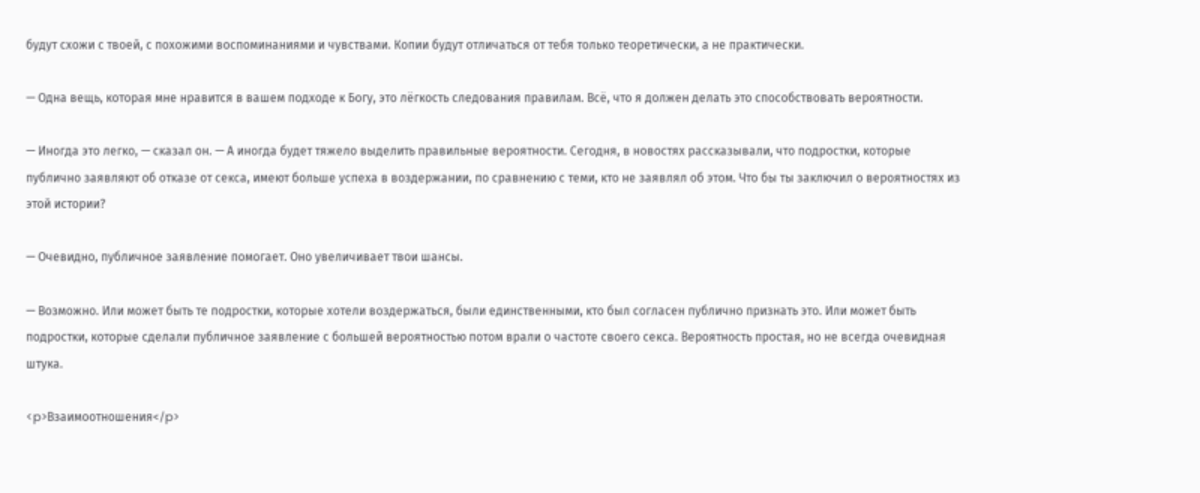будут схожи с твоей, с похожими воспоминаниями и чувствами. Копии будут отличаться от тебя только теоретически, а не практически.

— Одна вещь, которая мне нравится в вашем подходе к Богу, это лёгкость следования правилам. Всё, что я должен делать это способствовать вероятности.

— Иногда это легко, — сказал он. — А иногда будет тяжело выделить правильные вероятности. Сегодня, в новостях рассказывали, что подростки, которые публично заявляют об отказе от секса, имеют больше успеха в воздержании, по сравнению с теми, кто не заявлял об этом. Что бы ты заключил о вероятностях из этой истории?

— Очевидно, публичное заявление помогает. Оно увеличивает твои шансы.

— Возможно. Или может быть те подростки, которые хотели воздержаться, были единственными, кто был согласен публично признать это. Или может быть подростки, которые сделали публичное заявление с большей вероятностью потом врали о частоте своего секса. Вероятность простая, но не всегда очевидная штука.

<p>Взаимоотношения</p>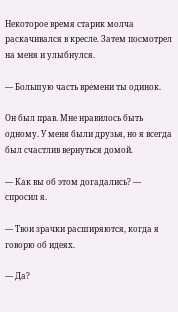Некоторое время старик молча раскачивался в кресле. Затем посмотрел на меня и улыбнулся.

— Большую часть времени ты одинок.

Он был прав. Мне нравилось быть одному. У меня были друзья, но я всегда был счастлив вернуться домой.

— Как вы об этом догадались? — спросил я.

— Твои зрачки расширяются, когда я говорю об идеях.

— Да?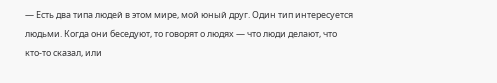— Есть два типа людей в этом мире, мой юный друг. Один тип интересуется людьми. Когда они беседуют, то говорят о людях — что люди делают, что кто-то сказал, или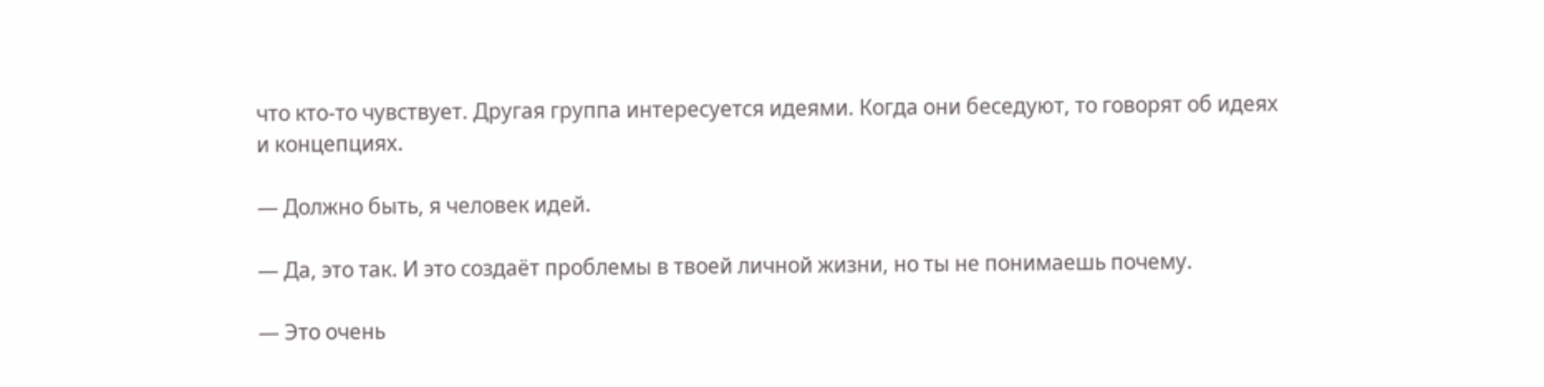что кто-то чувствует. Другая группа интересуется идеями. Когда они беседуют, то говорят об идеях и концепциях.

— Должно быть, я человек идей.

— Да, это так. И это создаёт проблемы в твоей личной жизни, но ты не понимаешь почему.

— Это очень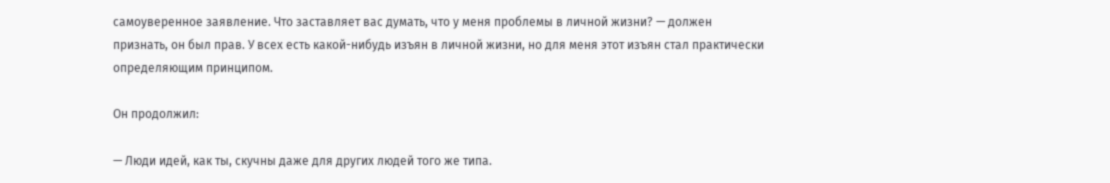самоуверенное заявление. Что заставляет вас думать, что у меня проблемы в личной жизни? — должен признать, он был прав. У всех есть какой-нибудь изъян в личной жизни, но для меня этот изъян стал практически определяющим принципом.

Он продолжил:

— Люди идей, как ты, скучны даже для других людей того же типа.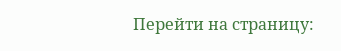Перейти на страницу: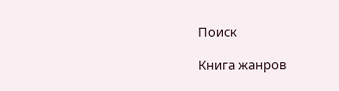Поиск

Книга жанров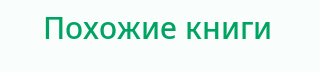Похожие книги